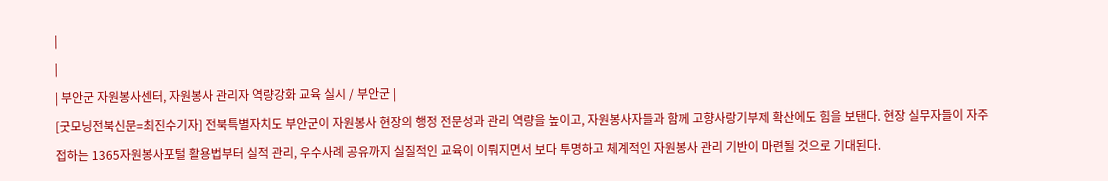|
|
| 부안군 자원봉사센터, 자원봉사 관리자 역량강화 교육 실시 / 부안군 |
[굿모닝전북신문=최진수기자] 전북특별자치도 부안군이 자원봉사 현장의 행정 전문성과 관리 역량을 높이고, 자원봉사자들과 함께 고향사랑기부제 확산에도 힘을 보탠다. 현장 실무자들이 자주 접하는 1365자원봉사포털 활용법부터 실적 관리, 우수사례 공유까지 실질적인 교육이 이뤄지면서 보다 투명하고 체계적인 자원봉사 관리 기반이 마련될 것으로 기대된다.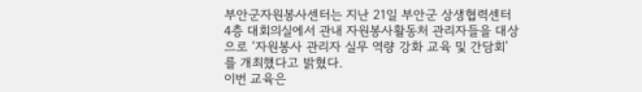부안군자원봉사센터는 지난 21일 부안군 상생협력센터 4층 대회의실에서 관내 자원봉사활동처 관리자들을 대상으로 ‘자원봉사 관리자 실무 역량 강화 교육 및 간담회’를 개최했다고 밝혔다.
이번 교육은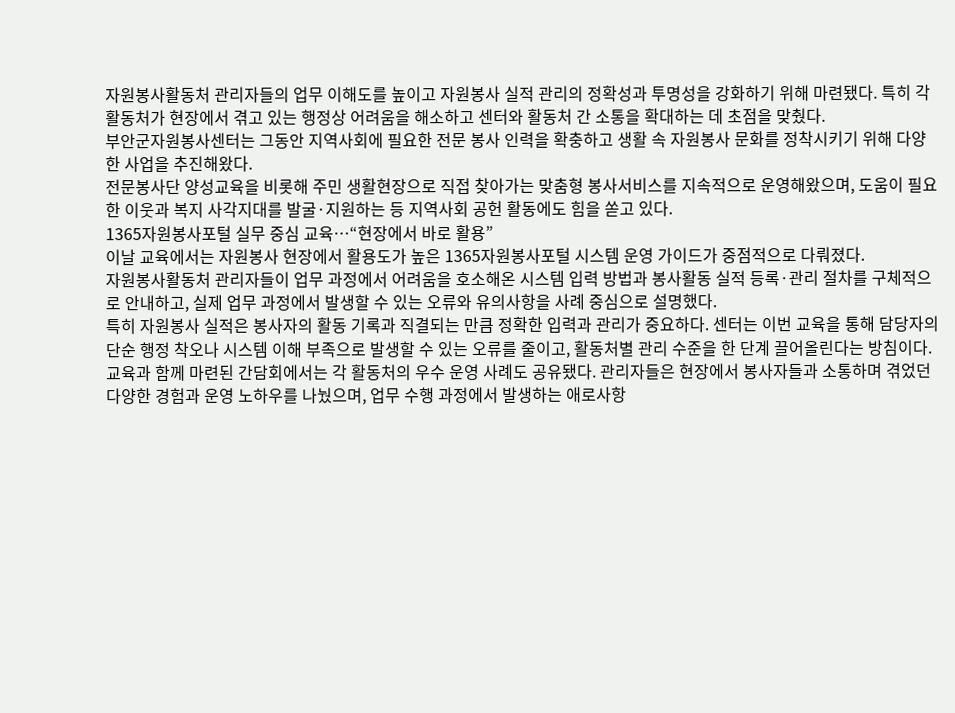자원봉사활동처 관리자들의 업무 이해도를 높이고 자원봉사 실적 관리의 정확성과 투명성을 강화하기 위해 마련됐다. 특히 각 활동처가 현장에서 겪고 있는 행정상 어려움을 해소하고 센터와 활동처 간 소통을 확대하는 데 초점을 맞췄다.
부안군자원봉사센터는 그동안 지역사회에 필요한 전문 봉사 인력을 확충하고 생활 속 자원봉사 문화를 정착시키기 위해 다양한 사업을 추진해왔다.
전문봉사단 양성교육을 비롯해 주민 생활현장으로 직접 찾아가는 맞춤형 봉사서비스를 지속적으로 운영해왔으며, 도움이 필요한 이웃과 복지 사각지대를 발굴·지원하는 등 지역사회 공헌 활동에도 힘을 쏟고 있다.
1365자원봉사포털 실무 중심 교육…“현장에서 바로 활용”
이날 교육에서는 자원봉사 현장에서 활용도가 높은 1365자원봉사포털 시스템 운영 가이드가 중점적으로 다뤄졌다.
자원봉사활동처 관리자들이 업무 과정에서 어려움을 호소해온 시스템 입력 방법과 봉사활동 실적 등록·관리 절차를 구체적으로 안내하고, 실제 업무 과정에서 발생할 수 있는 오류와 유의사항을 사례 중심으로 설명했다.
특히 자원봉사 실적은 봉사자의 활동 기록과 직결되는 만큼 정확한 입력과 관리가 중요하다. 센터는 이번 교육을 통해 담당자의 단순 행정 착오나 시스템 이해 부족으로 발생할 수 있는 오류를 줄이고, 활동처별 관리 수준을 한 단계 끌어올린다는 방침이다.
교육과 함께 마련된 간담회에서는 각 활동처의 우수 운영 사례도 공유됐다. 관리자들은 현장에서 봉사자들과 소통하며 겪었던 다양한 경험과 운영 노하우를 나눴으며, 업무 수행 과정에서 발생하는 애로사항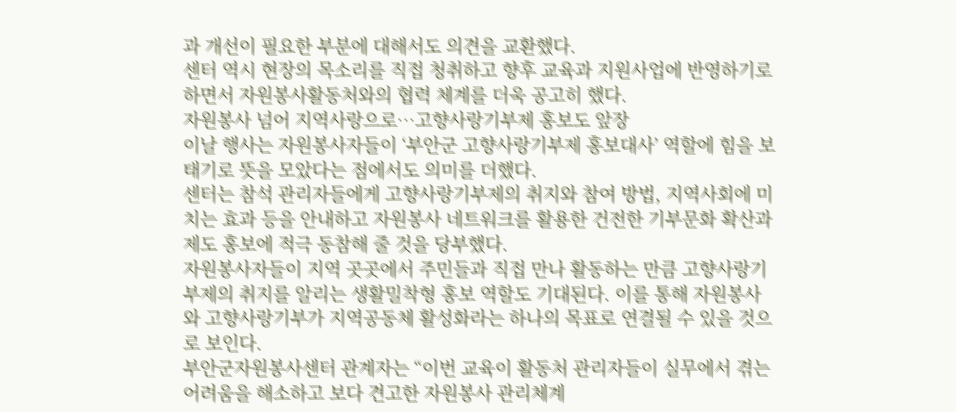과 개선이 필요한 부분에 대해서도 의견을 교환했다.
센터 역시 현장의 목소리를 직접 청취하고 향후 교육과 지원사업에 반영하기로 하면서 자원봉사활동처와의 협력 체계를 더욱 공고히 했다.
자원봉사 넘어 지역사랑으로…고향사랑기부제 홍보도 앞장
이날 행사는 자원봉사자들이 ‘부안군 고향사랑기부제 홍보대사’ 역할에 힘을 보태기로 뜻을 모았다는 점에서도 의미를 더했다.
센터는 참석 관리자들에게 고향사랑기부제의 취지와 참여 방법, 지역사회에 미치는 효과 등을 안내하고 자원봉사 네트워크를 활용한 건전한 기부문화 확산과 제도 홍보에 적극 동참해 줄 것을 당부했다.
자원봉사자들이 지역 곳곳에서 주민들과 직접 만나 활동하는 만큼 고향사랑기부제의 취지를 알리는 생활밀착형 홍보 역할도 기대된다. 이를 통해 자원봉사와 고향사랑기부가 지역공동체 활성화라는 하나의 목표로 연결될 수 있을 것으로 보인다.
부안군자원봉사센터 관계자는 “이번 교육이 활동처 관리자들이 실무에서 겪는 어려움을 해소하고 보다 견고한 자원봉사 관리체계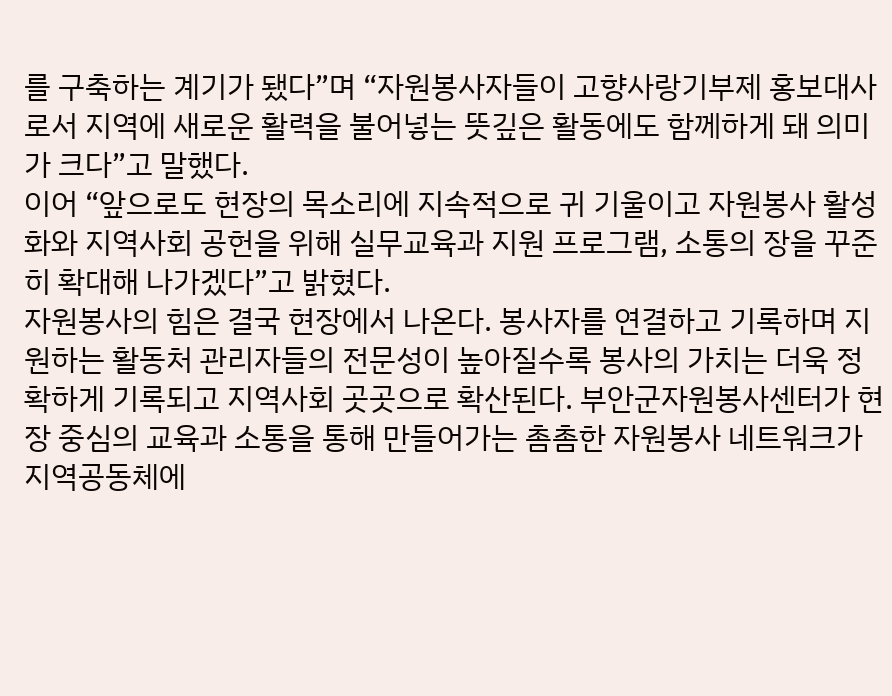를 구축하는 계기가 됐다”며 “자원봉사자들이 고향사랑기부제 홍보대사로서 지역에 새로운 활력을 불어넣는 뜻깊은 활동에도 함께하게 돼 의미가 크다”고 말했다.
이어 “앞으로도 현장의 목소리에 지속적으로 귀 기울이고 자원봉사 활성화와 지역사회 공헌을 위해 실무교육과 지원 프로그램, 소통의 장을 꾸준히 확대해 나가겠다”고 밝혔다.
자원봉사의 힘은 결국 현장에서 나온다. 봉사자를 연결하고 기록하며 지원하는 활동처 관리자들의 전문성이 높아질수록 봉사의 가치는 더욱 정확하게 기록되고 지역사회 곳곳으로 확산된다. 부안군자원봉사센터가 현장 중심의 교육과 소통을 통해 만들어가는 촘촘한 자원봉사 네트워크가 지역공동체에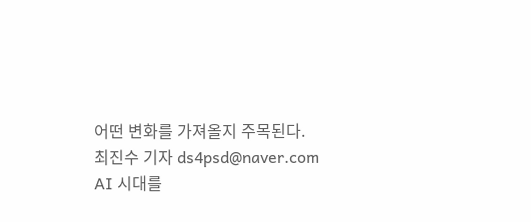어떤 변화를 가져올지 주목된다.
최진수 기자 ds4psd@naver.com
AI 시대를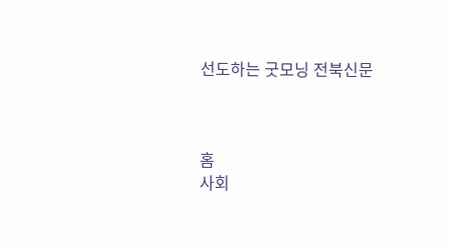선도하는 굿모닝 전북신문



홈
사회